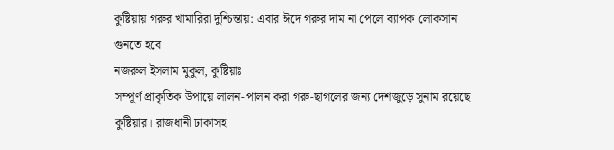কুষ্টিয়ায় গরুর খামারিরা দুশ্চিন্তায়: এবার ঈদে গরুর দাম না পেলে ব্যাপক লোকসান গুনতে হবে
নজরুল ইসলাম মুকুল, কুষ্টিয়াঃ
সম্পূর্ণ প্রাকৃতিক উপায়ে লালন-পালন করা গরু-ছাগলের জন্য দেশজুড়ে সুনাম রয়েছে কুষ্টিয়ার। রাজধানী ঢাকাসহ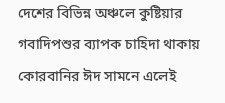দেশের বিভিন্ন অঞ্চলে কুষ্টিয়ার গবাদিপশুর ব্যাপক চাহিদা থাকায় কোরবানির ঈদ সামনে এলেই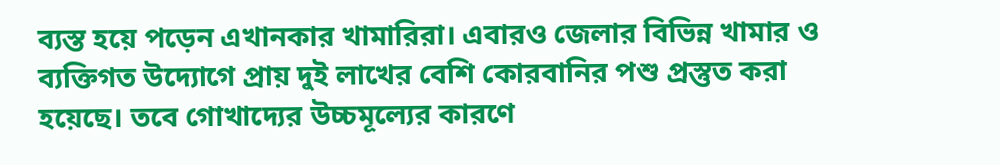ব্যস্ত হয়ে পড়েন এখানকার খামারিরা। এবারও জেলার বিভিন্ন খামার ও ব্যক্তিগত উদ্যোগে প্রায় দুই লাখের বেশি কোরবানির পশু প্রস্তুত করা হয়েছে। তবে গোখাদ্যের উচ্চমূল্যের কারণে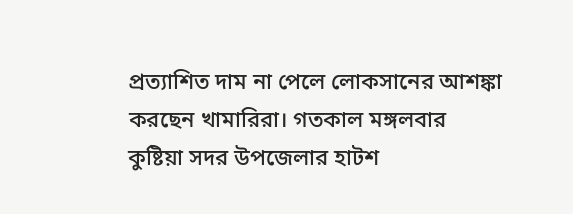প্রত্যাশিত দাম না পেলে লোকসানের আশঙ্কা করছেন খামারিরা। গতকাল মঙ্গলবার কুষ্টিয়া সদর উপজেলার হাটশ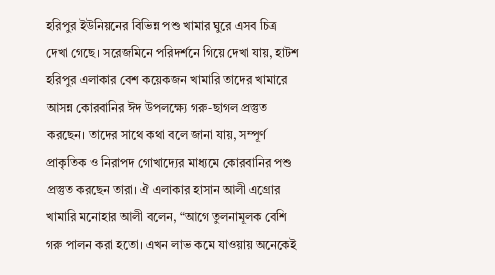হরিপুর ইউনিয়নের বিভিন্ন পশু খামার ঘুরে এসব চিত্র দেখা গেছে। সরেজমিনে পরিদর্শনে গিয়ে দেখা যায়, হাটশ হরিপুর এলাকার বেশ কয়েকজন খামারি তাদের খামারে আসন্ন কোরবানির ঈদ উপলক্ষ্যে গরু-ছাগল প্রস্তুত করছেন। তাদের সাথে কথা বলে জানা যায়, সম্পূর্ণ প্রাকৃতিক ও নিরাপদ গোখাদ্যের মাধ্যমে কোরবানির পশু প্রস্তুত করছেন তারা। ঐ এলাকার হাসান আলী এগ্রোর খামারি মনোহার আলী বলেন, “আগে তুলনামূলক বেশি গরু পালন করা হতো। এখন লাভ কমে যাওয়ায় অনেকেই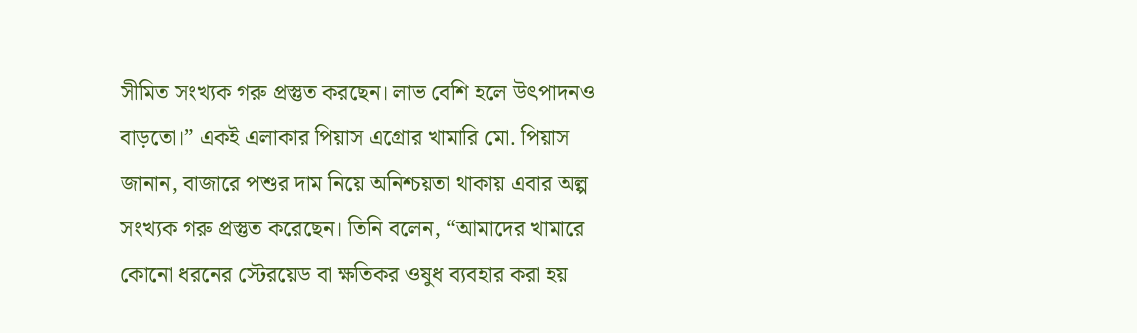সীমিত সংখ্যক গরু প্রস্তুত করছেন। লাভ বেশি হলে উৎপাদনও বাড়তো।” একই এলাকার পিয়াস এগ্রোর খামারি মো. পিয়াস জানান, বাজারে পশুর দাম নিয়ে অনিশ্চয়তা থাকায় এবার অল্প সংখ্যক গরু প্রস্তুত করেছেন। তিনি বলেন, “আমাদের খামারে কোনো ধরনের স্টেরয়েড বা ক্ষতিকর ওষুধ ব্যবহার করা হয়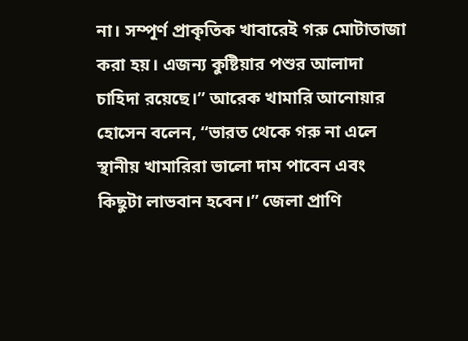না। সম্পূর্ণ প্রাকৃতিক খাবারেই গরু মোটাতাজা করা হয়। এজন্য কুষ্টিয়ার পশুর আলাদা চাহিদা রয়েছে।” আরেক খামারি আনোয়ার হোসেন বলেন, “ভারত থেকে গরু না এলে স্থানীয় খামারিরা ভালো দাম পাবেন এবং কিছুটা লাভবান হবেন।” জেলা প্রাণি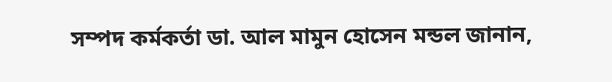সম্পদ কর্মকর্তা ডা. আল মামুন হোসেন মন্ডল জানান,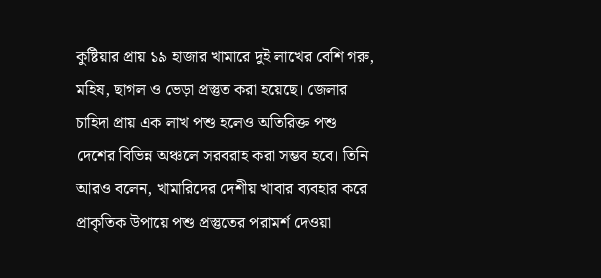কুষ্টিয়ার প্রায় ১৯ হাজার খামারে দুই লাখের বেশি গরু, মহিষ, ছাগল ও ভেড়া প্রস্তুত করা হয়েছে। জেলার চাহিদা প্রায় এক লাখ পশু হলেও অতিরিক্ত পশু দেশের বিভিন্ন অঞ্চলে সরবরাহ করা সম্ভব হবে। তিনি আরও বলেন, খামারিদের দেশীয় খাবার ব্যবহার করে প্রাকৃতিক উপায়ে পশু প্রস্তুতের পরামর্শ দেওয়া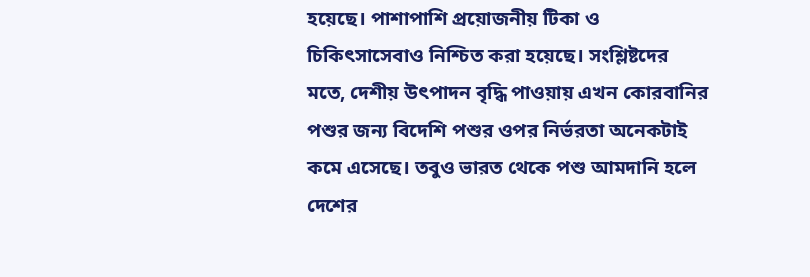হয়েছে। পাশাপাশি প্রয়োজনীয় টিকা ও চিকিৎসাসেবাও নিশ্চিত করা হয়েছে। সংশ্লিষ্টদের মতে, দেশীয় উৎপাদন বৃদ্ধি পাওয়ায় এখন কোরবানির পশুর জন্য বিদেশি পশুর ওপর নির্ভরতা অনেকটাই কমে এসেছে। তবুও ভারত থেকে পশু আমদানি হলে দেশের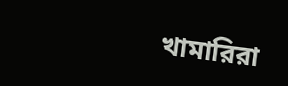খামারিরা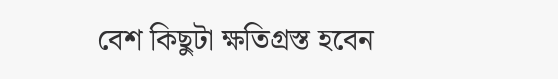বেশ কিছুটা ক্ষতিগ্রস্ত হবেন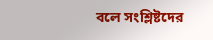বলে সংশ্লিষ্টদের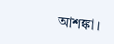আশঙ্কা।